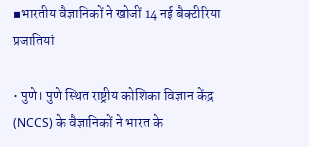▪भारतीय वैज्ञानिकों ने खोजीं 14 नई बैक्टीरिया प्रजातियां

• पुणे। पुणे स्थित राष्ट्रीय कोशिका विज्ञान केंद्र (NCCS) के वैज्ञानिकों ने भारत के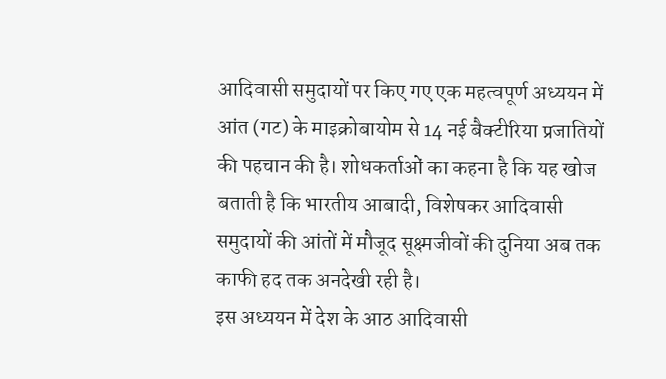आदिवासी समुदायों पर किए गए एक महत्वपूर्ण अध्ययन में आंत (गट) के माइक्रोबायोम से 14 नई बैक्टीरिया प्रजातियों की पहचान की है। शोधकर्ताओं का कहना है कि यह खोज बताती है कि भारतीय आबादी, विशेषकर आदिवासी समुदायों की आंतों में मौजूद सूक्ष्मजीवों की दुनिया अब तक काफी हद तक अनदेखी रही है।
इस अध्ययन में देश के आठ आदिवासी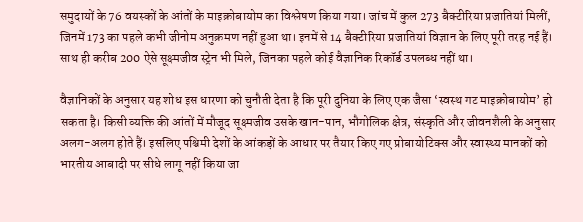समुदायों के 76 वयस्कों के आंतों के माइक्रोबायोम का विश्लेषण किया गया। जांच में कुल 273 बैक्टीरिया प्रजातियां मिलीं, जिनमें 173 का पहले कभी जीनोम अनुक्रमण नहीं हुआ था। इनमें से 14 बैक्टीरिया प्रजातियां विज्ञान के लिए पूरी तरह नई हैं। साथ ही करीब 200 ऐसे सूक्ष्मजीव स्ट्रेन भी मिले, जिनका पहले कोई वैज्ञानिक रिकॉर्ड उपलब्ध नहीं था।

वैज्ञानिकों के अनुसार यह शोध इस धारणा को चुनौती देता है कि पूरी दुनिया के लिए एक जैसा ‘स्वस्थ गट माइक्रोबायोम’ हो सकता है। किसी व्यक्ति की आंतों में मौजूद सूक्ष्मजीव उसके खान-पान, भौगोलिक क्षेत्र, संस्कृति और जीवनशैली के अनुसार अलग-अलग होते हैं। इसलिए पश्चिमी देशों के आंकड़ों के आधार पर तैयार किए गए प्रोबायोटिक्स और स्वास्थ्य मानकों को भारतीय आबादी पर सीधे लागू नहीं किया जा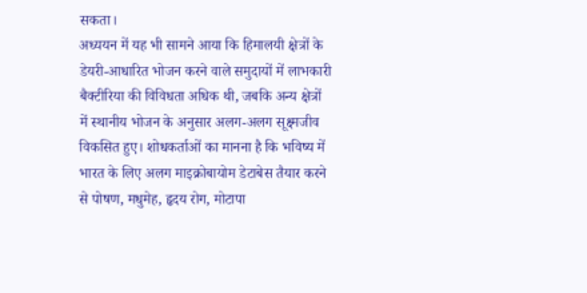सकता।
अध्ययन में यह भी सामने आया कि हिमालयी क्षेत्रों के डेयरी-आधारित भोजन करने वाले समुदायों में लाभकारी बैक्टीरिया की विविधता अधिक थी, जबकि अन्य क्षेत्रों में स्थानीय भोजन के अनुसार अलग-अलग सूक्ष्मजीव विकसित हुए। शोधकर्ताओं का मानना है कि भविष्य में भारत के लिए अलग माइक्रोबायोम डेटाबेस तैयार करने से पोषण, मधुमेह, हृदय रोग, मोटापा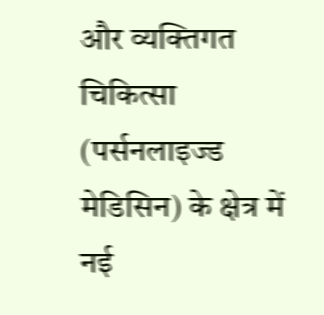और व्यक्तिगत चिकित्सा (पर्सनलाइज्ड मेडिसिन) के क्षेत्र में नई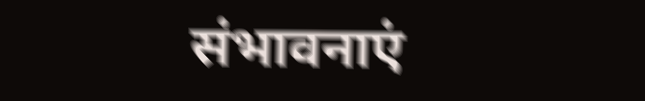संभावनाएं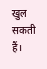खुल सकती हैं।